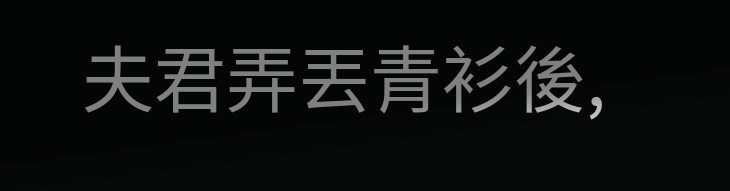夫君弄丟青衫後,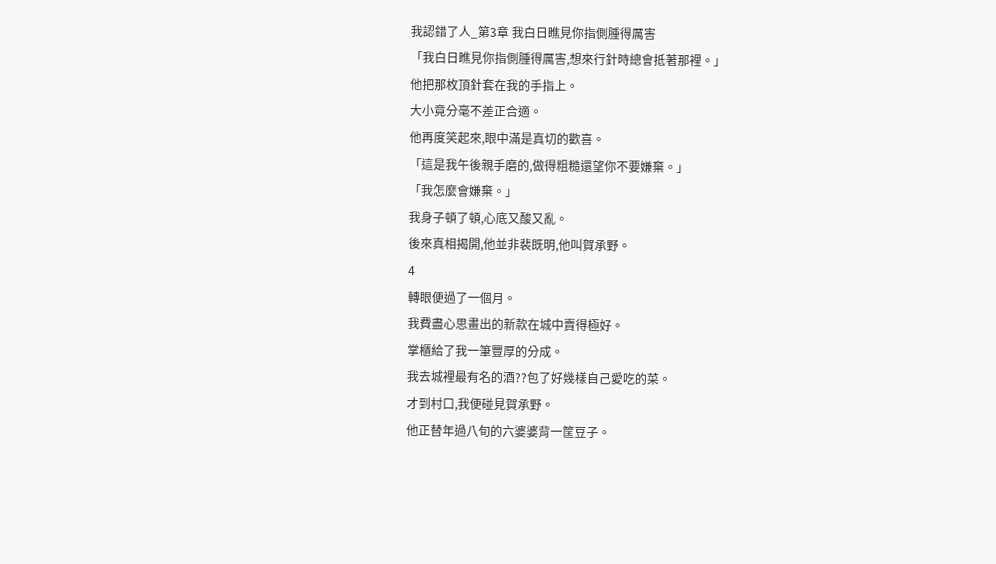我認錯了人_第3章 我白日瞧見你指側腫得厲害
「我白日瞧見你指側腫得厲害,想來行針時總會抵著那裡。」
他把那枚頂針套在我的手指上。
大小竟分毫不差正合適。
他再度笑起來,眼中滿是真切的歡喜。
「這是我午後親手磨的,做得粗糙還望你不要嫌棄。」
「我怎麼會嫌棄。」
我身子頓了頓,心底又酸又亂。
後來真相揭開,他並非裴既明,他叫賀承野。
4
轉眼便過了一個月。
我費盡心思畫出的新款在城中賣得極好。
掌櫃給了我一筆豐厚的分成。
我去城裡最有名的酒??包了好幾樣自己愛吃的菜。
才到村口,我便碰見賀承野。
他正替年過八旬的六婆婆背一筐豆子。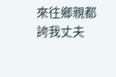來往鄉親都誇我丈夫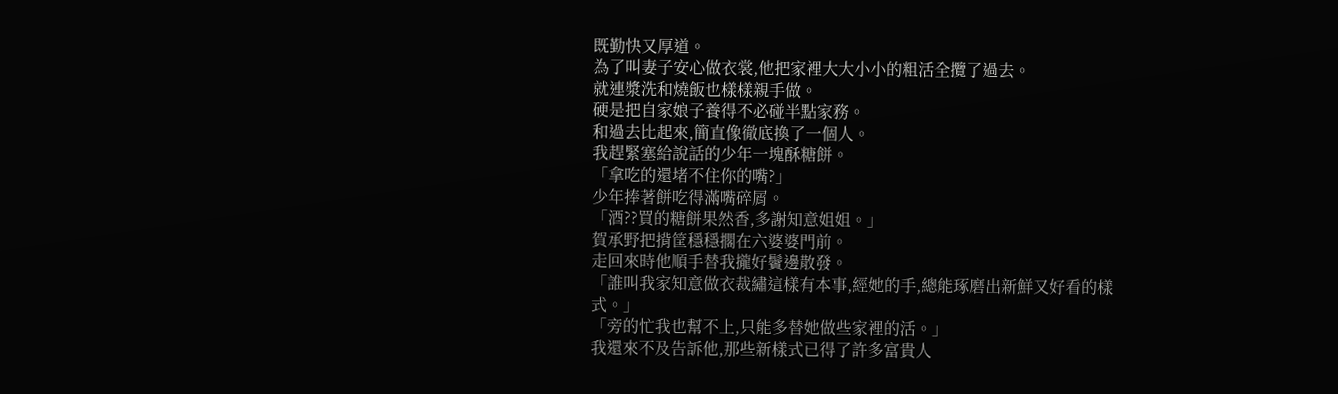既勤快又厚道。
為了叫妻子安心做衣裳,他把家裡大大小小的粗活全攬了過去。
就連漿洗和燒飯也樣樣親手做。
硬是把自家娘子養得不必碰半點家務。
和過去比起來,簡直像徹底換了一個人。
我趕緊塞給說話的少年一塊酥糖餅。
「拿吃的還堵不住你的嘴?」
少年捧著餅吃得滿嘴碎屑。
「酒??買的糖餅果然香,多謝知意姐姐。」
賀承野把揹筐穩穩擱在六婆婆門前。
走回來時他順手替我攏好鬢邊散發。
「誰叫我家知意做衣裁繡這樣有本事,經她的手,總能琢磨出新鮮又好看的樣式。」
「旁的忙我也幫不上,只能多替她做些家裡的活。」
我還來不及告訴他,那些新樣式已得了許多富貴人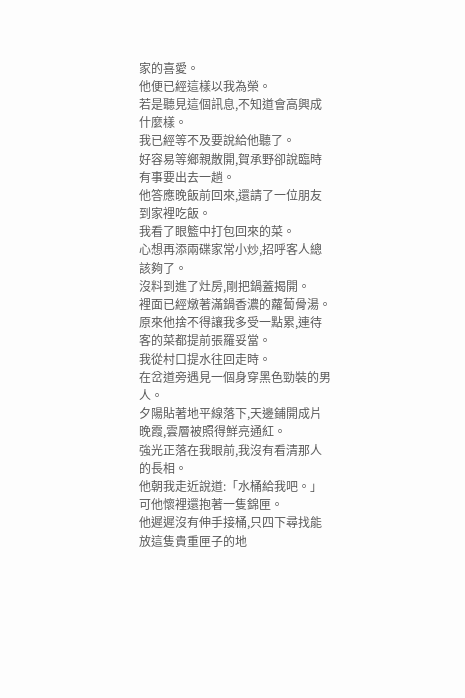家的喜愛。
他便已經這樣以我為榮。
若是聽見這個訊息,不知道會高興成什麼樣。
我已經等不及要說給他聽了。
好容易等鄉親散開,賀承野卻說臨時有事要出去一趟。
他答應晚飯前回來,還請了一位朋友到家裡吃飯。
我看了眼籃中打包回來的菜。
心想再添兩碟家常小炒,招呼客人總該夠了。
沒料到進了灶房,剛把鍋蓋揭開。
裡面已經燉著滿鍋香濃的蘿蔔骨湯。
原來他捨不得讓我多受一點累,連待客的菜都提前張羅妥當。
我從村口提水往回走時。
在岔道旁遇見一個身穿黑色勁裝的男人。
夕陽貼著地平線落下,天邊鋪開成片晚霞,雲層被照得鮮亮通紅。
強光正落在我眼前,我沒有看清那人的長相。
他朝我走近說道:「水桶給我吧。」
可他懷裡還抱著一隻錦匣。
他遲遲沒有伸手接桶,只四下尋找能放這隻貴重匣子的地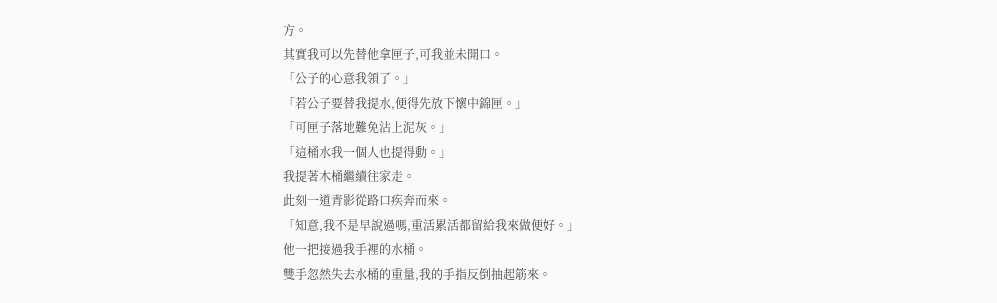方。
其實我可以先替他拿匣子,可我並未開口。
「公子的心意我領了。」
「若公子要替我提水,便得先放下懷中錦匣。」
「可匣子落地難免沾上泥灰。」
「這桶水我一個人也提得動。」
我提著木桶繼續往家走。
此刻一道青影從路口疾奔而來。
「知意,我不是早說過嗎,重活累活都留給我來做便好。」
他一把接過我手裡的水桶。
雙手忽然失去水桶的重量,我的手指反倒抽起筋來。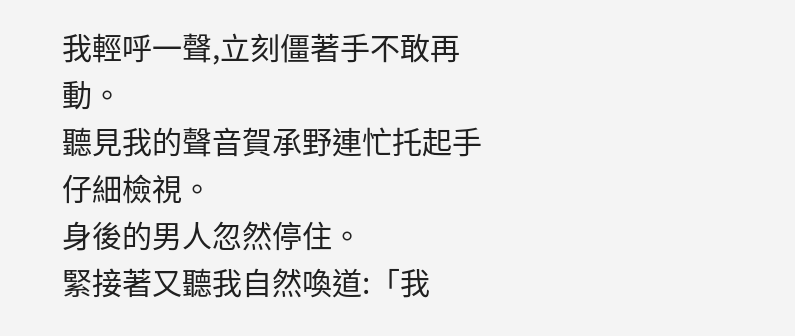我輕呼一聲,立刻僵著手不敢再動。
聽見我的聲音賀承野連忙托起手仔細檢視。
身後的男人忽然停住。
緊接著又聽我自然喚道:「我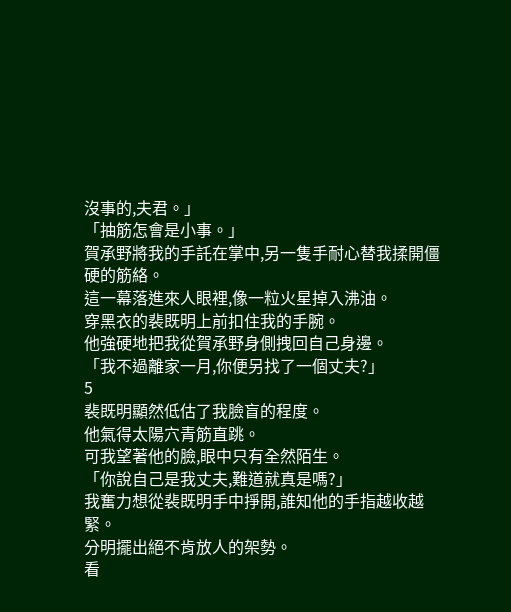沒事的,夫君。」
「抽筋怎會是小事。」
賀承野將我的手託在掌中,另一隻手耐心替我揉開僵硬的筋絡。
這一幕落進來人眼裡,像一粒火星掉入沸油。
穿黑衣的裴既明上前扣住我的手腕。
他強硬地把我從賀承野身側拽回自己身邊。
「我不過離家一月,你便另找了一個丈夫?」
5
裴既明顯然低估了我臉盲的程度。
他氣得太陽穴青筋直跳。
可我望著他的臉,眼中只有全然陌生。
「你說自己是我丈夫,難道就真是嗎?」
我奮力想從裴既明手中掙開,誰知他的手指越收越緊。
分明擺出絕不肯放人的架勢。
看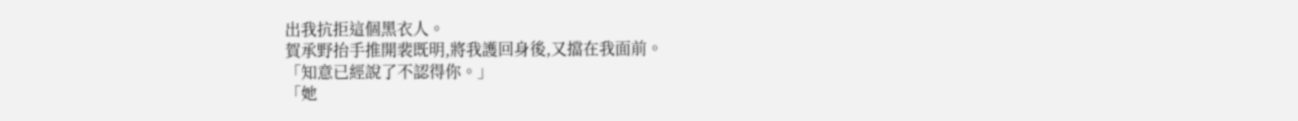出我抗拒這個黑衣人。
賀承野抬手推開裴既明,將我護回身後,又擋在我面前。
「知意已經說了不認得你。」
「她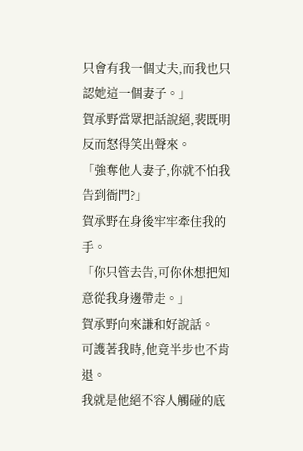只會有我一個丈夫,而我也只認她這一個妻子。」
賀承野當眾把話說絕,裴既明反而怒得笑出聲來。
「強奪他人妻子,你就不怕我告到衙門?」
賀承野在身後牢牢牽住我的手。
「你只管去告,可你休想把知意從我身邊帶走。」
賀承野向來謙和好說話。
可護著我時,他竟半步也不肯退。
我就是他絕不容人觸碰的底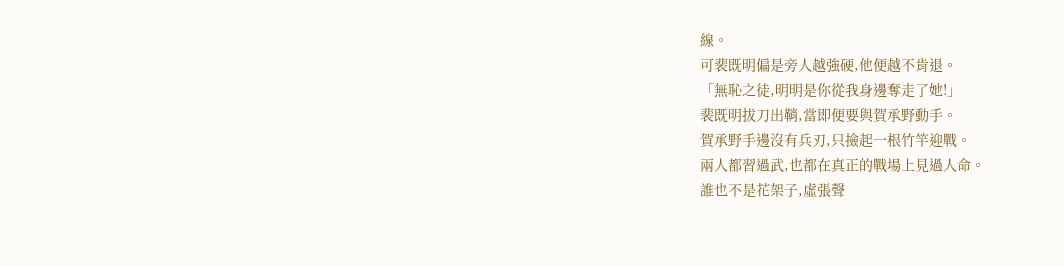線。
可裴既明偏是旁人越強硬,他便越不肯退。
「無恥之徒,明明是你從我身邊奪走了她!」
裴既明拔刀出鞘,當即便要與賀承野動手。
賀承野手邊沒有兵刃,只撿起一根竹竿迎戰。
兩人都習過武,也都在真正的戰場上見過人命。
誰也不是花架子,虛張聲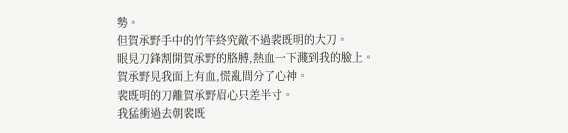勢。
但賀承野手中的竹竿終究敵不過裴既明的大刀。
眼見刀鋒割開賀承野的胳膊,熱血一下濺到我的臉上。
賀承野見我面上有血,慌亂間分了心神。
裴既明的刀離賀承野眉心只差半寸。
我猛衝過去朝裴既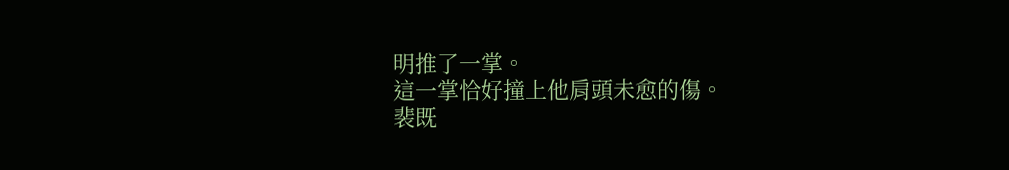明推了一掌。
這一掌恰好撞上他肩頭未愈的傷。
裴既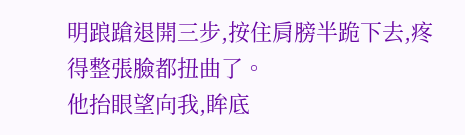明踉蹌退開三步,按住肩膀半跪下去,疼得整張臉都扭曲了。
他抬眼望向我,眸底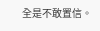全是不敢置信。